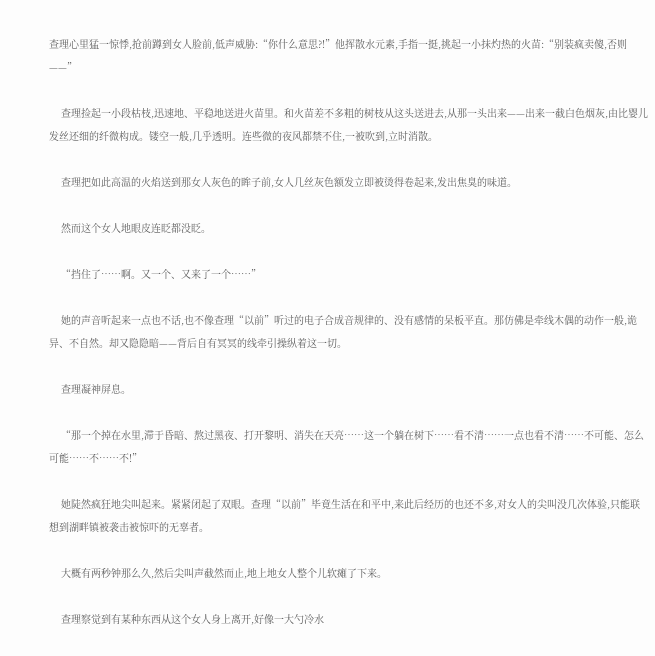查理心里猛一惊悸,抢前蹲到女人脸前,低声威胁:“你什么意思?!”他挥散水元素,手指一挺,挑起一小抹灼热的火苗:“别装疯卖傻,否则——”

    查理捡起一小段枯枝,迅速地、平稳地送进火苗里。和火苗差不多粗的树枝从这头送进去,从那一头出来——出来一截白色烟灰,由比婴儿发丝还细的纤微构成。镂空一般,几乎透明。连些微的夜风都禁不住,一被吹到,立时消散。

    查理把如此高温的火焰送到那女人灰色的眸子前,女人几丝灰色额发立即被烫得卷起来,发出焦臭的味道。

    然而这个女人地眼皮连眨都没眨。

    “挡住了……啊。又一个、又来了一个……”

    她的声音听起来一点也不话,也不像查理“以前”听过的电子合成音规律的、没有感情的呆板平直。那仿佛是牵线木偶的动作一般,诡异、不自然。却又隐隐暗——背后自有冥冥的线牵引操纵着这一切。

    查理凝神屏息。

    “那一个掉在水里,滞于昏暗、熬过黑夜、打开黎明、消失在天亮……这一个躺在树下……看不清……一点也看不清……不可能、怎么可能……不……不!”

    她陡然疯狂地尖叫起来。紧紧闭起了双眼。查理“以前”毕竟生活在和平中,来此后经历的也还不多,对女人的尖叫没几次体验,只能联想到湖畔镇被袭击被惊吓的无辜者。

    大概有两秒钟那么久,然后尖叫声截然而止,地上地女人整个儿软瘫了下来。

    查理察觉到有某种东西从这个女人身上离开,好像一大勺冷水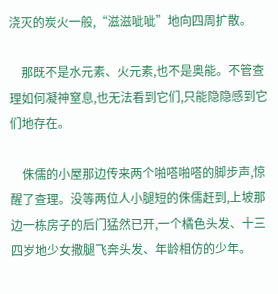浇灭的炭火一般,“滋滋呲呲”地向四周扩散。

    那既不是水元素、火元素,也不是奥能。不管查理如何凝神窒息,也无法看到它们,只能隐隐感到它们地存在。

    侏儒的小屋那边传来两个啪嗒啪嗒的脚步声,惊醒了查理。没等两位人小腿短的侏儒赶到,上坡那边一栋房子的后门猛然已开,一个橘色头发、十三四岁地少女撒腿飞奔头发、年龄相仿的少年。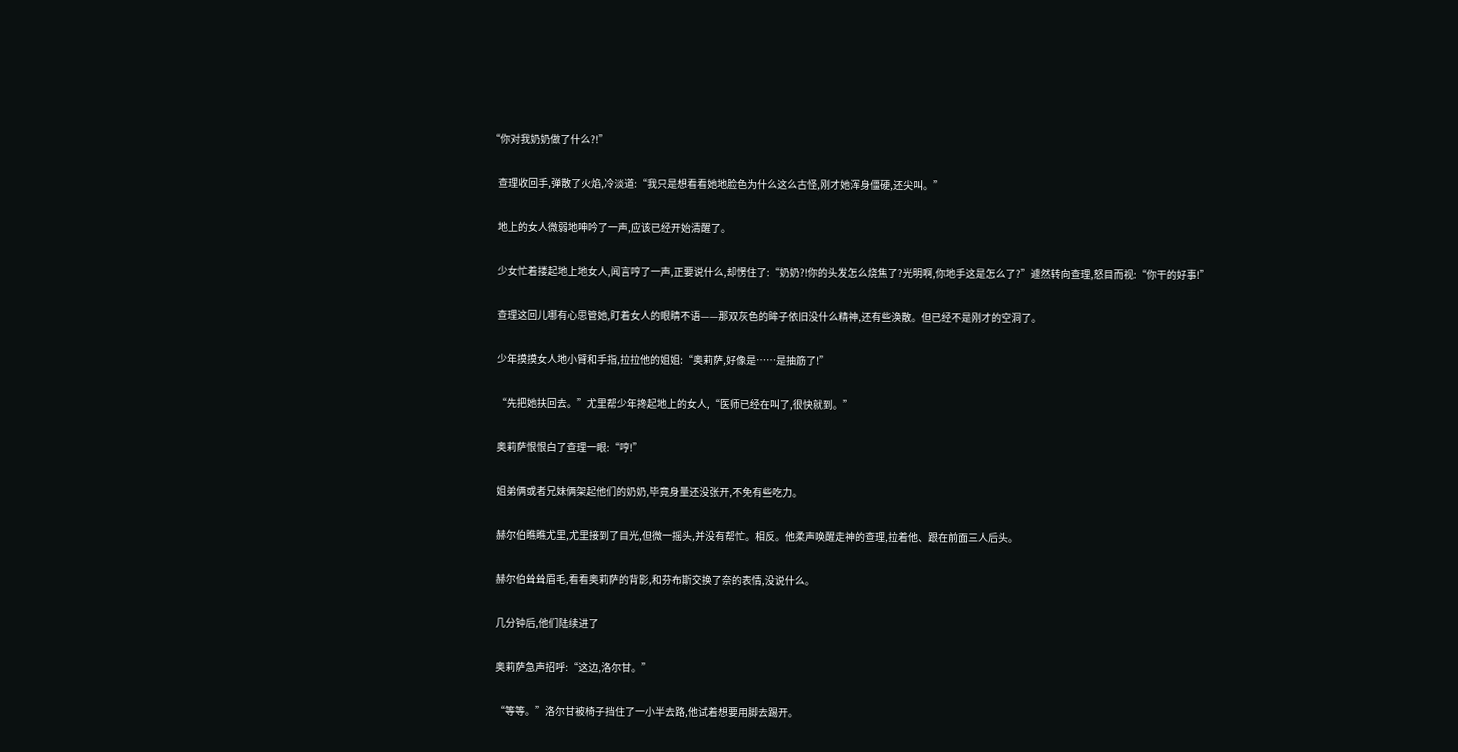“你对我奶奶做了什么?!”

    查理收回手,弹散了火焰,冷淡道:“我只是想看看她地脸色为什么这么古怪,刚才她浑身僵硬,还尖叫。”

    地上的女人微弱地呻吟了一声,应该已经开始清醒了。

    少女忙着搂起地上地女人,闻言哼了一声,正要说什么,却愣住了:“奶奶?!你的头发怎么烧焦了?光明啊,你地手这是怎么了?”遽然转向查理,怒目而视:“你干的好事!”

    查理这回儿哪有心思管她,盯着女人的眼睛不语——那双灰色的眸子依旧没什么精神,还有些涣散。但已经不是刚才的空洞了。

    少年摸摸女人地小臂和手指,拉拉他的姐姐:“奥莉萨,好像是……是抽筋了!”

    “先把她扶回去。”尤里帮少年搀起地上的女人,“医师已经在叫了,很快就到。”

    奥莉萨恨恨白了查理一眼:“哼!”

    姐弟俩或者兄妹俩架起他们的奶奶,毕竟身量还没张开,不免有些吃力。

    赫尔伯瞧瞧尤里,尤里接到了目光,但微一摇头,并没有帮忙。相反。他柔声唤醒走神的查理,拉着他、跟在前面三人后头。

    赫尔伯耸耸眉毛,看看奥莉萨的背影,和芬布斯交换了奈的表情,没说什么。

    几分钟后,他们陆续进了

    奥莉萨急声招呼:“这边,洛尔甘。”

    “等等。”洛尔甘被椅子挡住了一小半去路,他试着想要用脚去踢开。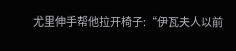尤里伸手帮他拉开椅子:“伊瓦夫人以前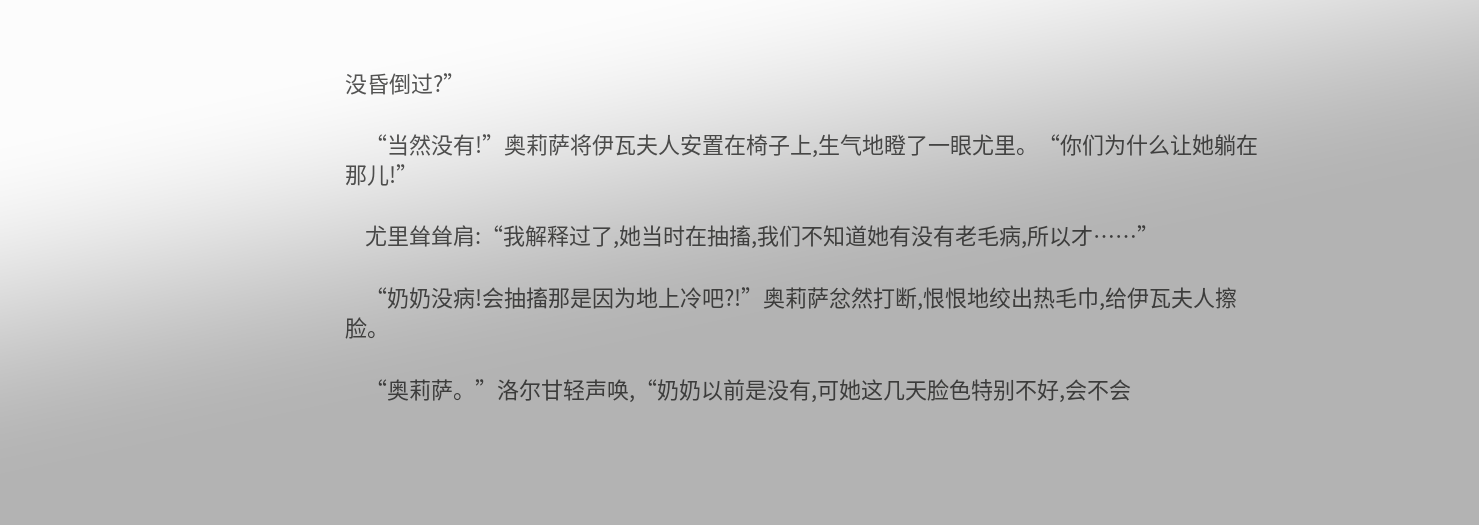没昏倒过?”

    “当然没有!”奥莉萨将伊瓦夫人安置在椅子上,生气地瞪了一眼尤里。“你们为什么让她躺在那儿!”

    尤里耸耸肩:“我解释过了,她当时在抽搐,我们不知道她有没有老毛病,所以才……”

    “奶奶没病!会抽搐那是因为地上冷吧?!”奥莉萨忿然打断,恨恨地绞出热毛巾,给伊瓦夫人擦脸。

    “奥莉萨。”洛尔甘轻声唤,“奶奶以前是没有,可她这几天脸色特别不好,会不会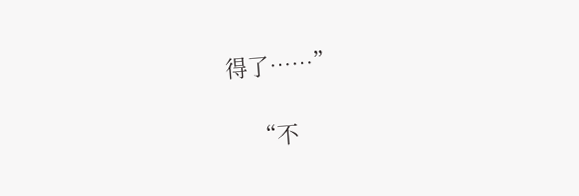得了……”

    “不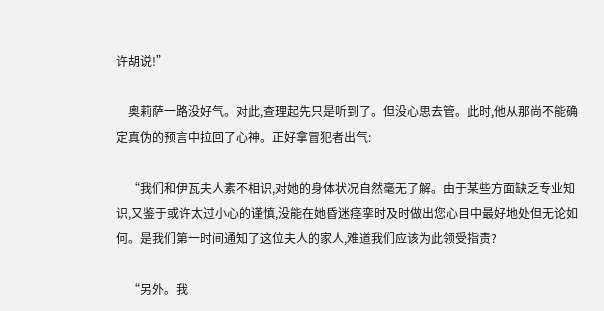许胡说!”

    奥莉萨一路没好气。对此,查理起先只是听到了。但没心思去管。此时,他从那尚不能确定真伪的预言中拉回了心神。正好拿冒犯者出气:

    “我们和伊瓦夫人素不相识,对她的身体状况自然毫无了解。由于某些方面缺乏专业知识,又鉴于或许太过小心的谨慎,没能在她昏迷痉挛时及时做出您心目中最好地处但无论如何。是我们第一时间通知了这位夫人的家人,难道我们应该为此领受指责?

    “另外。我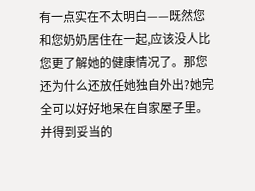有一点实在不太明白——既然您和您奶奶居住在一起,应该没人比您更了解她的健康情况了。那您还为什么还放任她独自外出?她完全可以好好地呆在自家屋子里。并得到妥当的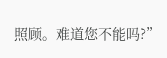照顾。难道您不能吗?”